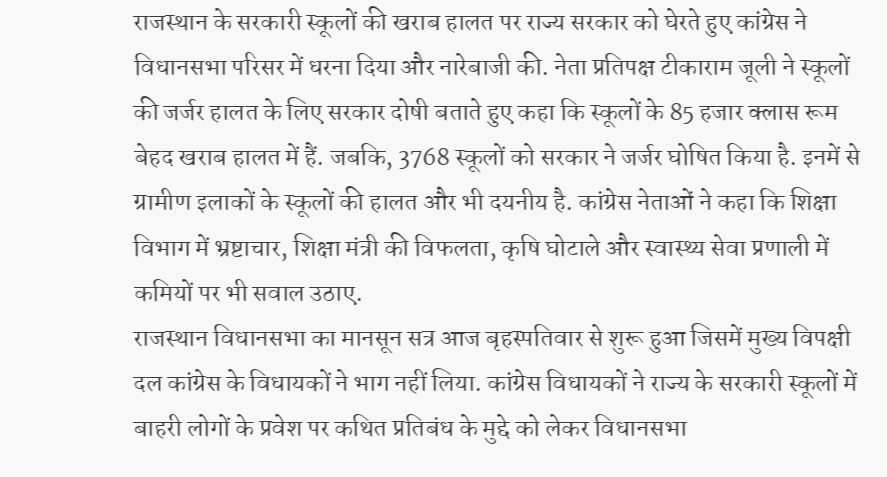राजस्थान के सरकारी स्कूलों की खराब हालत पर राज्य सरकार को घेरते हुए कांग्रेस ने विधानसभा परिसर में धरना दिया और नारेबाजी की. नेता प्रतिपक्ष टीकाराम जूली ने स्कूलों की जर्जर हालत के लिए सरकार दोषी बताते हुए कहा कि स्कूलों के 85 हजार क्लास रूम बेहद खराब हालत में हैं. जबकि, 3768 स्कूलों को सरकार ने जर्जर घोषित किया है. इनमें से ग्रामीण इलाकों के स्कूलों की हालत और भी दयनीय है. कांग्रेस नेताओं ने कहा कि शिक्षा विभाग में भ्रष्टाचार, शिक्षा मंत्री की विफलता, कृषि घोटाले और स्वास्थ्य सेवा प्रणाली में कमियों पर भी सवाल उठाए.
राजस्थान विधानसभा का मानसून सत्र आज बृहस्पतिवार से शुरू हुआ जिसमें मुख्य विपक्षी दल कांग्रेस के विधायकों ने भाग नहीं लिया. कांग्रेस विधायकों ने राज्य के सरकारी स्कूलों में बाहरी लोगों के प्रवेश पर कथित प्रतिबंध के मुद्दे को लेकर विधानसभा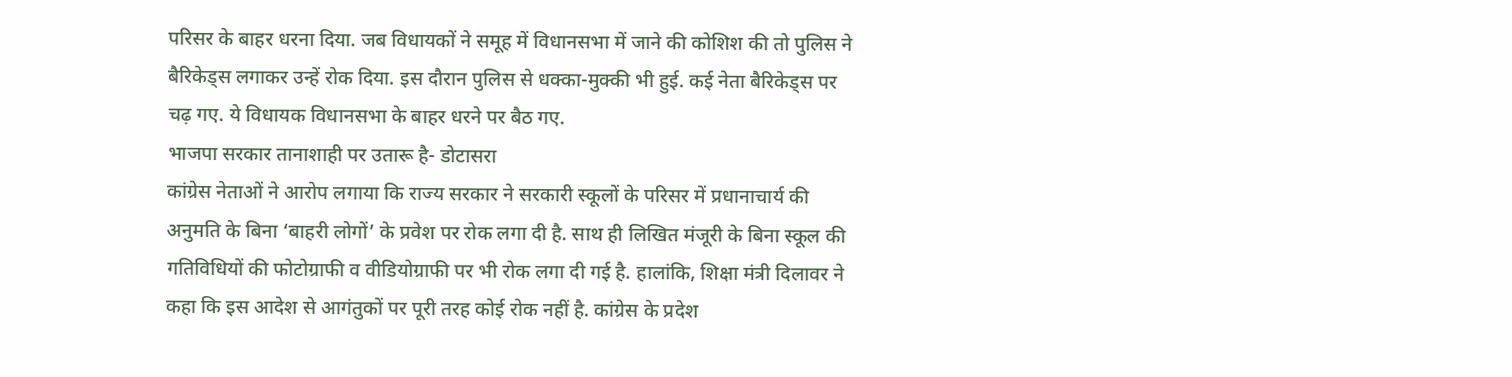परिसर के बाहर धरना दिया. जब विधायकों ने समूह में विधानसभा में जाने की कोशिश की तो पुलिस ने बैरिकेड्स लगाकर उन्हें रोक दिया. इस दौरान पुलिस से धक्का-मुक्की भी हुई. कई नेता बैरिकेड्स पर चढ़ गए. ये विधायक विधानसभा के बाहर धरने पर बैठ गए.
भाजपा सरकार तानाशाही पर उतारू है- डोटासरा
कांग्रेस नेताओं ने आरोप लगाया कि राज्य सरकार ने सरकारी स्कूलों के परिसर में प्रधानाचार्य की अनुमति के बिना ‘बाहरी लोगों’ के प्रवेश पर रोक लगा दी है. साथ ही लिखित मंजूरी के बिना स्कूल की गतिविधियों की फोटोग्राफी व वीडियोग्राफी पर भी रोक लगा दी गई है. हालांकि, शिक्षा मंत्री दिलावर ने कहा कि इस आदेश से आगंतुकों पर पूरी तरह कोई रोक नहीं है. कांग्रेस के प्रदेश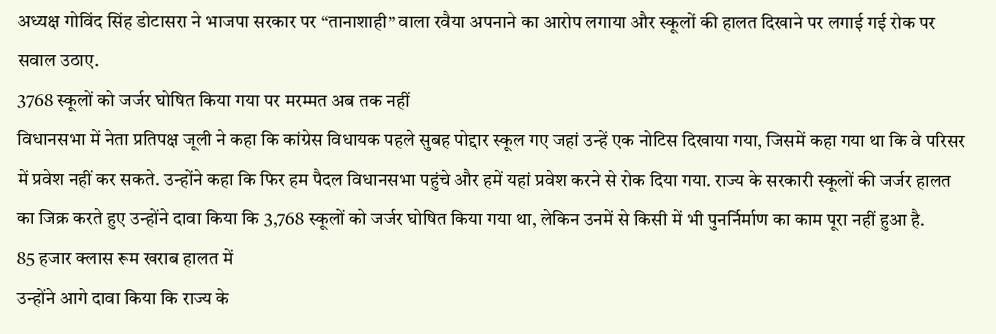अध्यक्ष गोविंद सिंह डोटासरा ने भाजपा सरकार पर “तानाशाही” वाला रवैया अपनाने का आरोप लगाया और स्कूलों की हालत दिखाने पर लगाई गई रोक पर सवाल उठाए.
3768 स्कूलों को जर्जर घोषित किया गया पर मरम्मत अब तक नहीं
विधानसभा में नेता प्रतिपक्ष जूली ने कहा कि कांग्रेस विधायक पहले सुबह पोद्दार स्कूल गए जहां उन्हें एक नोटिस दिखाया गया, जिसमें कहा गया था कि वे परिसर में प्रवेश नहीं कर सकते. उन्होंने कहा कि फिर हम पैदल विधानसभा पहुंचे और हमें यहां प्रवेश करने से रोक दिया गया. राज्य के सरकारी स्कूलों की जर्जर हालत का जिक्र करते हुए उन्होंने दावा किया कि 3,768 स्कूलों को जर्जर घोषित किया गया था, लेकिन उनमें से किसी में भी पुनर्निर्माण का काम पूरा नहीं हुआ है.
85 हजार क्लास रूम खराब हालत में
उन्होंने आगे दावा किया कि राज्य के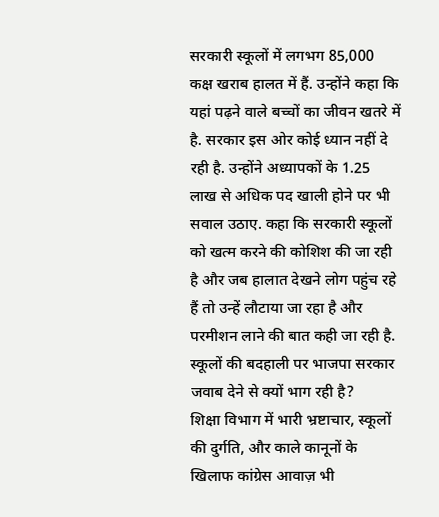सरकारी स्कूलों में लगभग 85,000 कक्ष खराब हालत में हैं. उन्होंने कहा कि यहां पढ़ने वाले बच्चों का जीवन खतरे में है. सरकार इस ओर कोई ध्यान नहीं दे रही है. उन्होंने अध्यापकों के 1.25 लाख से अधिक पद खाली होने पर भी सवाल उठाए. कहा कि सरकारी स्कूलों को खत्म करने की कोशिश की जा रही है और जब हालात देखने लोग पहुंच रहे हैं तो उन्हें लौटाया जा रहा है और परमीशन लाने की बात कही जा रही है.
स्कूलों की बदहाली पर भाजपा सरकार जवाब देने से क्यों भाग रही है?
शिक्षा विभाग में भारी भ्रष्टाचार, स्कूलों की दुर्गति, और काले कानूनों के खिलाफ कांग्रेस आवाज़ भी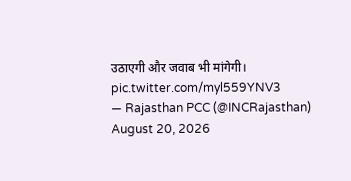उठाएगी और जवाब भी मांगेगी। pic.twitter.com/myl559YNV3
— Rajasthan PCC (@INCRajasthan) August 20, 2026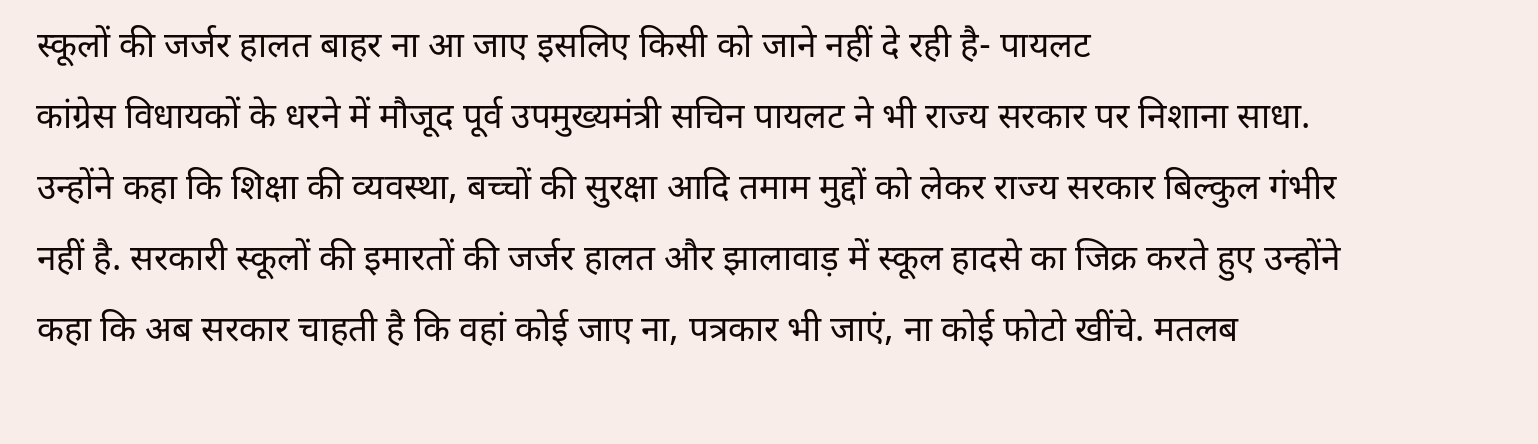स्कूलों की जर्जर हालत बाहर ना आ जाए इसलिए किसी को जाने नहीं दे रही है- पायलट
कांग्रेस विधायकों के धरने में मौजूद पूर्व उपमुख्यमंत्री सचिन पायलट ने भी राज्य सरकार पर निशाना साधा. उन्होंने कहा कि शिक्षा की व्यवस्था, बच्चों की सुरक्षा आदि तमाम मुद्दों को लेकर राज्य सरकार बिल्कुल गंभीर नहीं है. सरकारी स्कूलों की इमारतों की जर्जर हालत और झालावाड़ में स्कूल हादसे का जिक्र करते हुए उन्होंने कहा कि अब सरकार चाहती है कि वहां कोई जाए ना, पत्रकार भी जाएं, ना कोई फोटो खींचे. मतलब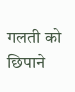गलती को छिपाने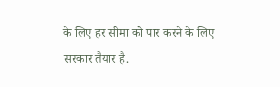के लिए हर सीमा को पार करने के लिए सरकार तैयार है.